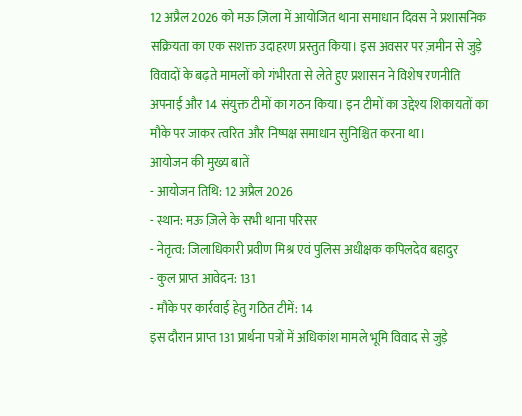12 अप्रैल 2026 को मऊ ज़िला में आयोजित थाना समाधान दिवस ने प्रशासनिक सक्रियता का एक सशक्त उदाहरण प्रस्तुत किया। इस अवसर पर ज़मीन से जुड़े विवादों के बढ़ते मामलों को गंभीरता से लेते हुए प्रशासन ने विशेष रणनीति अपनाई और 14 संयुक्त टीमों का गठन किया। इन टीमों का उद्देश्य शिकायतों का मौके पर जाकर त्वरित और निष्पक्ष समाधान सुनिश्चित करना था।
आयोजन की मुख्य बातें
- आयोजन तिथि: 12 अप्रैल 2026
- स्थान: मऊ ज़िले के सभी थाना परिसर
- नेतृत्व: जिलाधिकारी प्रवीण मिश्र एवं पुलिस अधीक्षक कपिलदेव बहादुर
- कुल प्राप्त आवेदन: 131
- मौके पर कार्रवाई हेतु गठित टीमें: 14
इस दौरान प्राप्त 131 प्रार्थना पत्रों में अधिकांश मामले भूमि विवाद से जुड़े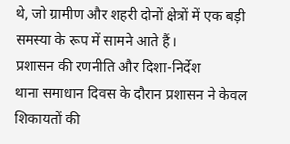थे, जो ग्रामीण और शहरी दोनों क्षेत्रों में एक बड़ी समस्या के रूप में सामने आते हैं।
प्रशासन की रणनीति और दिशा-निर्देश
थाना समाधान दिवस के दौरान प्रशासन ने केवल शिकायतों की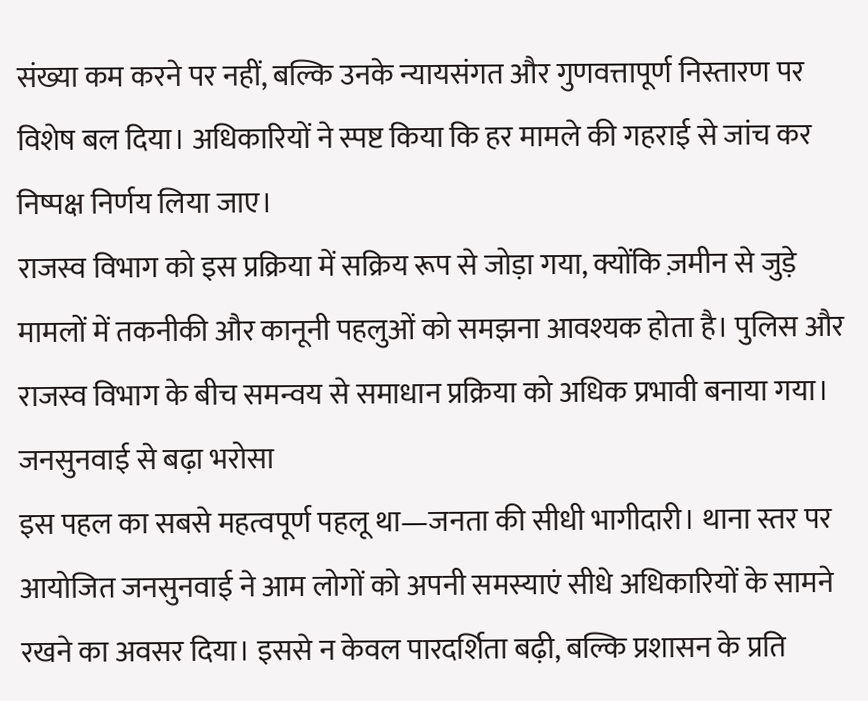संख्या कम करने पर नहीं, बल्कि उनके न्यायसंगत और गुणवत्तापूर्ण निस्तारण पर विशेष बल दिया। अधिकारियों ने स्पष्ट किया कि हर मामले की गहराई से जांच कर निष्पक्ष निर्णय लिया जाए।
राजस्व विभाग को इस प्रक्रिया में सक्रिय रूप से जोड़ा गया, क्योंकि ज़मीन से जुड़े मामलों में तकनीकी और कानूनी पहलुओं को समझना आवश्यक होता है। पुलिस और राजस्व विभाग के बीच समन्वय से समाधान प्रक्रिया को अधिक प्रभावी बनाया गया।
जनसुनवाई से बढ़ा भरोसा
इस पहल का सबसे महत्वपूर्ण पहलू था—जनता की सीधी भागीदारी। थाना स्तर पर आयोजित जनसुनवाई ने आम लोगों को अपनी समस्याएं सीधे अधिकारियों के सामने रखने का अवसर दिया। इससे न केवल पारदर्शिता बढ़ी, बल्कि प्रशासन के प्रति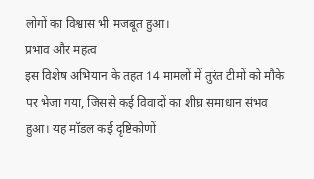लोगों का विश्वास भी मजबूत हुआ।
प्रभाव और महत्व
इस विशेष अभियान के तहत 14 मामलों में तुरंत टीमों को मौके पर भेजा गया, जिससे कई विवादों का शीघ्र समाधान संभव हुआ। यह मॉडल कई दृष्टिकोणों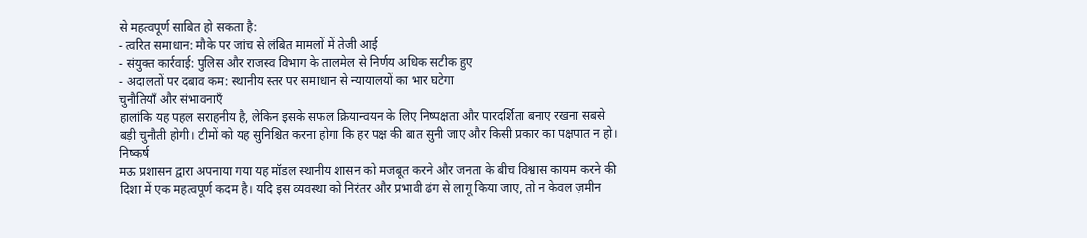से महत्वपूर्ण साबित हो सकता है:
- त्वरित समाधान: मौके पर जांच से लंबित मामलों में तेजी आई
- संयुक्त कार्रवाई: पुलिस और राजस्व विभाग के तालमेल से निर्णय अधिक सटीक हुए
- अदालतों पर दबाव कम: स्थानीय स्तर पर समाधान से न्यायालयों का भार घटेगा
चुनौतियाँ और संभावनाएँ
हालांकि यह पहल सराहनीय है, लेकिन इसके सफल क्रियान्वयन के लिए निष्पक्षता और पारदर्शिता बनाए रखना सबसे बड़ी चुनौती होगी। टीमों को यह सुनिश्चित करना होगा कि हर पक्ष की बात सुनी जाए और किसी प्रकार का पक्षपात न हो।
निष्कर्ष
मऊ प्रशासन द्वारा अपनाया गया यह मॉडल स्थानीय शासन को मजबूत करने और जनता के बीच विश्वास कायम करने की दिशा में एक महत्वपूर्ण कदम है। यदि इस व्यवस्था को निरंतर और प्रभावी ढंग से लागू किया जाए, तो न केवल ज़मीन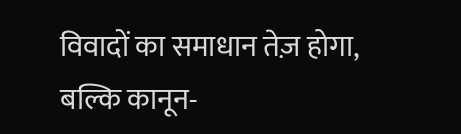विवादों का समाधान तेज़ होगा, बल्कि कानून-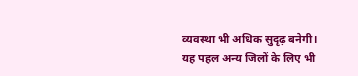व्यवस्था भी अधिक सुदृढ़ बनेगी।
यह पहल अन्य जिलों के लिए भी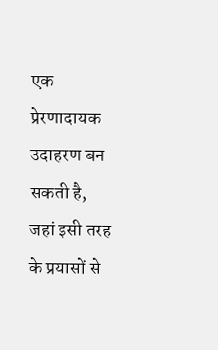एक प्रेरणादायक उदाहरण बन सकती है, जहां इसी तरह के प्रयासों से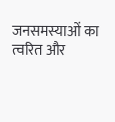जनसमस्याओं का त्वरित और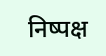निष्पक्ष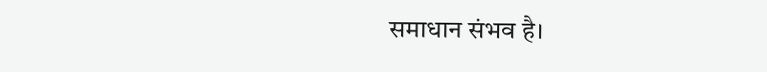समाधान संभव है।